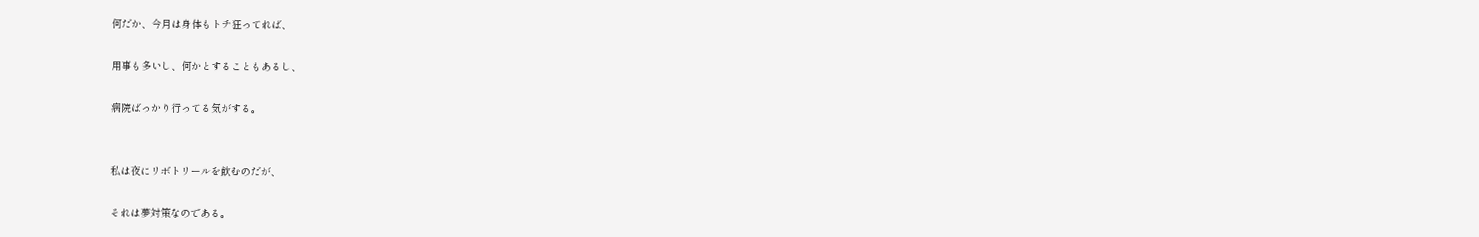何だか、今月は身体もトチ狂ってれば、

用事も多いし、何かとすることもあるし、

病院ばっかり行ってる気がする。


私は夜にリボトリールを飲むのだが、

それは夢対策なのである。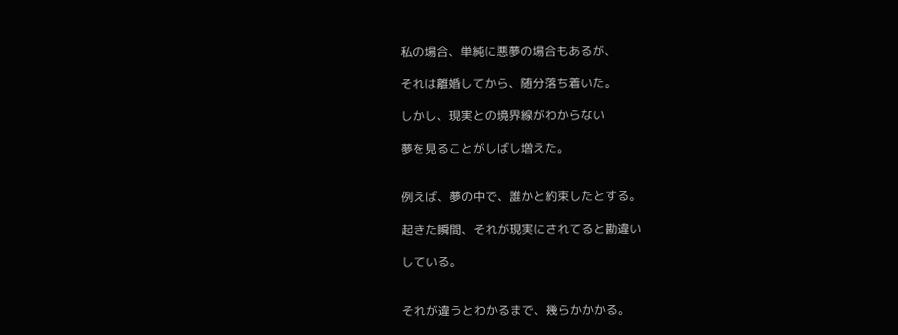私の場合、単純に悪夢の場合もあるが、

それは離婚してから、随分落ち着いた。

しかし、現実との境界線がわからない

夢を見ることがしばし増えた。


例えば、夢の中で、誰かと約束したとする。

起きた瞬間、それが現実にされてると勘違い

している。


それが違うとわかるまで、幾らかかかる。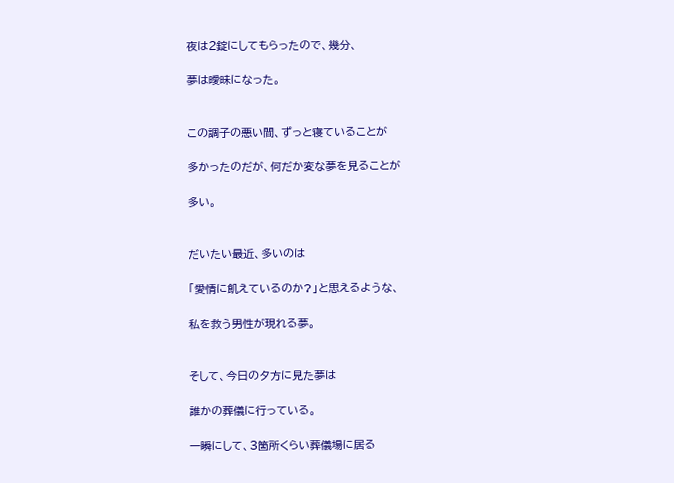夜は2錠にしてもらったので、幾分、

夢は曖昧になった。


この調子の悪い間、ずっと寝ていることが

多かったのだが、何だか変な夢を見ることが

多い。


だいたい最近、多いのは

「愛情に飢えているのか?」と思えるような、

私を救う男性が現れる夢。


そして、今日の夕方に見た夢は

誰かの葬儀に行っている。

一瞬にして、3箇所くらい葬儀場に居る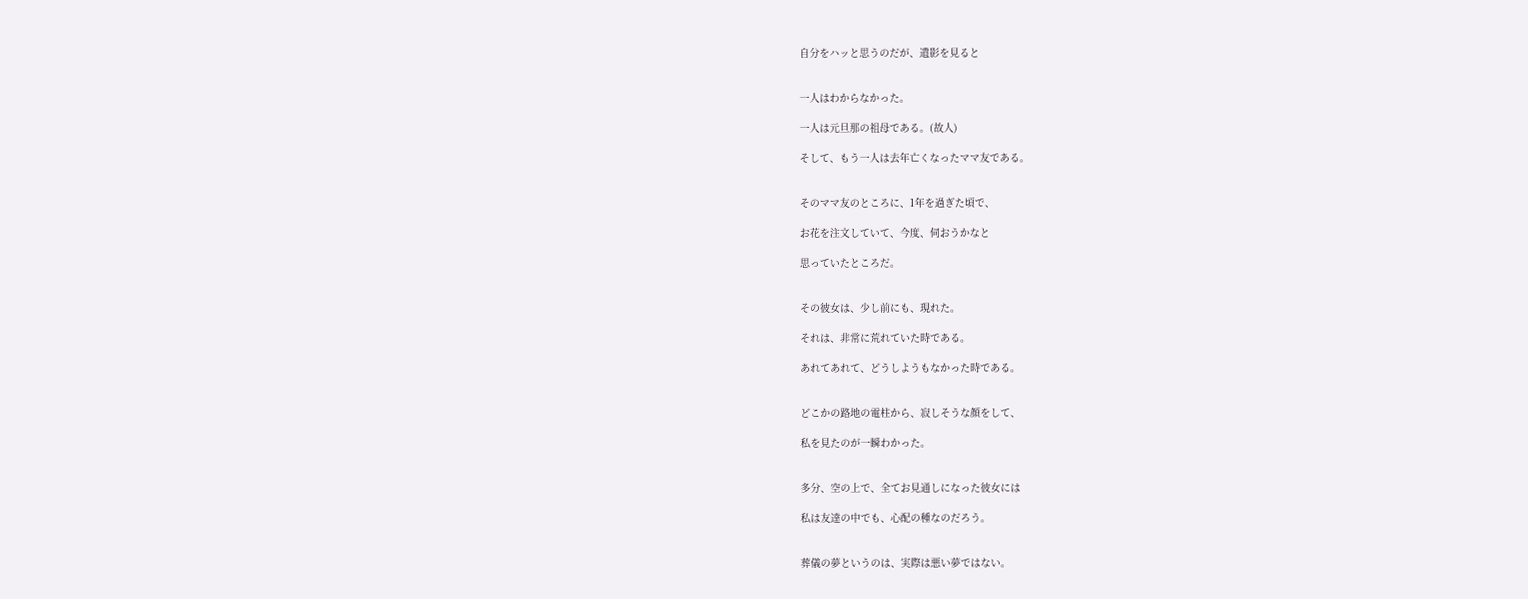自分をハッと思うのだが、遺影を見ると


一人はわからなかった。

一人は元旦那の祖母である。(故人)

そして、もう一人は去年亡くなったママ友である。


そのママ友のところに、1年を過ぎた頃で、

お花を注文していて、今度、伺おうかなと

思っていたところだ。


その彼女は、少し前にも、現れた。

それは、非常に荒れていた時である。

あれてあれて、どうしようもなかった時である。


どこかの路地の電柱から、寂しそうな顔をして、

私を見たのが一瞬わかった。


多分、空の上で、全てお見通しになった彼女には

私は友達の中でも、心配の種なのだろう。


葬儀の夢というのは、実際は悪い夢ではない。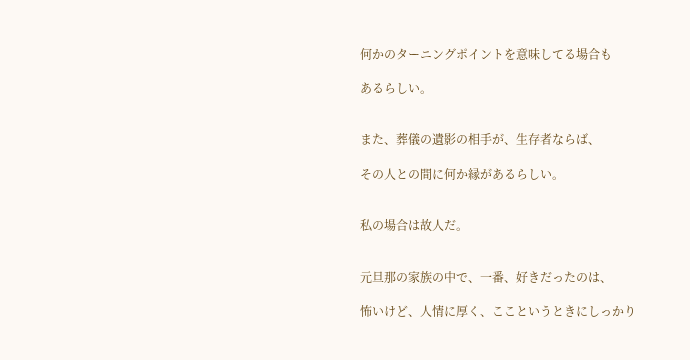何かのターニングポイントを意味してる場合も

あるらしい。


また、葬儀の遺影の相手が、生存者ならば、

その人との間に何か縁があるらしい。


私の場合は故人だ。


元旦那の家族の中で、一番、好きだったのは、

怖いけど、人情に厚く、ここというときにしっかり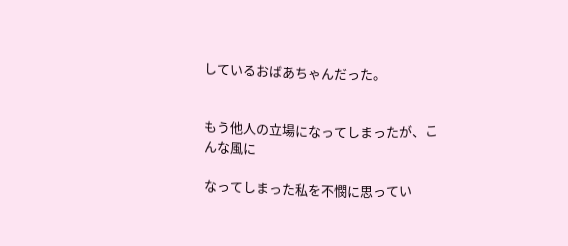しているおばあちゃんだった。


もう他人の立場になってしまったが、こんな風に

なってしまった私を不憫に思ってい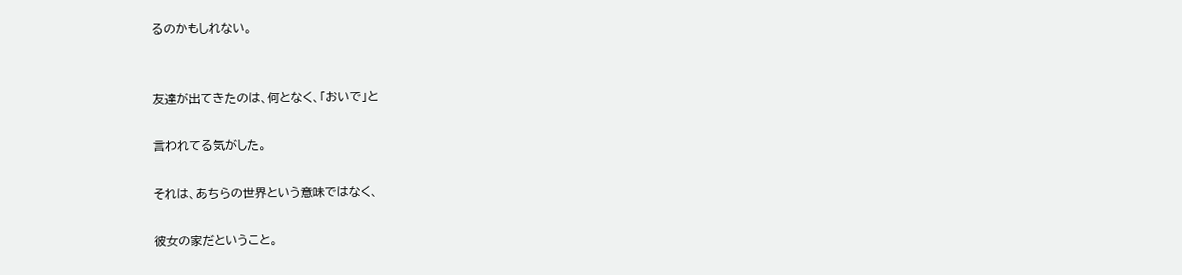るのかもしれない。


友達が出てきたのは、何となく、「おいで」と

言われてる気がした。

それは、あちらの世界という意味ではなく、

彼女の家だということ。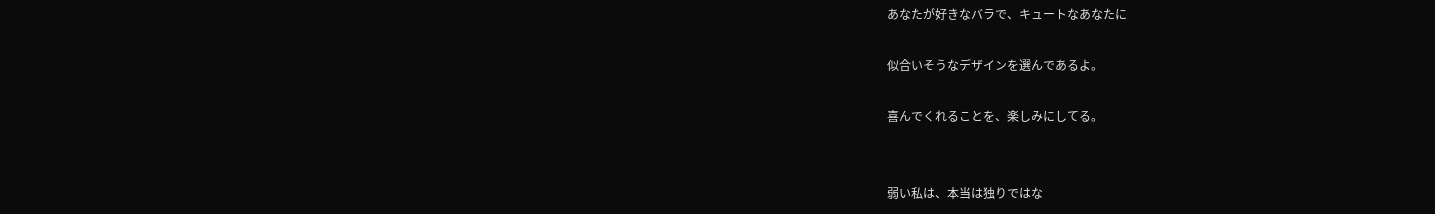あなたが好きなバラで、キュートなあなたに

似合いそうなデザインを選んであるよ。

喜んでくれることを、楽しみにしてる。


弱い私は、本当は独りではな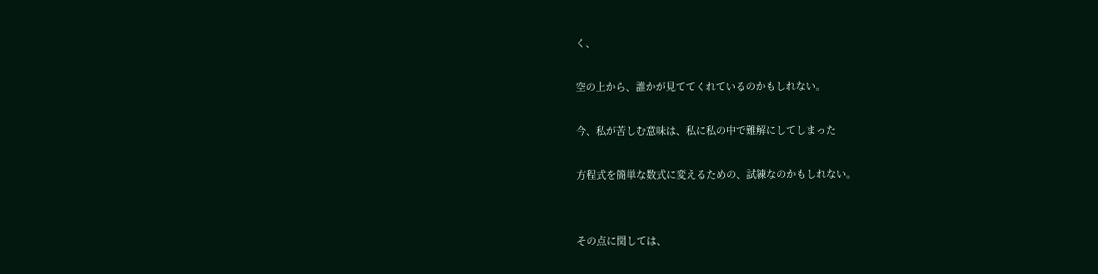く、

空の上から、誰かが見ててくれているのかもしれない。

今、私が苦しむ意味は、私に私の中で難解にしてしまった

方程式を簡単な数式に変えるための、試練なのかもしれない。


その点に関しては、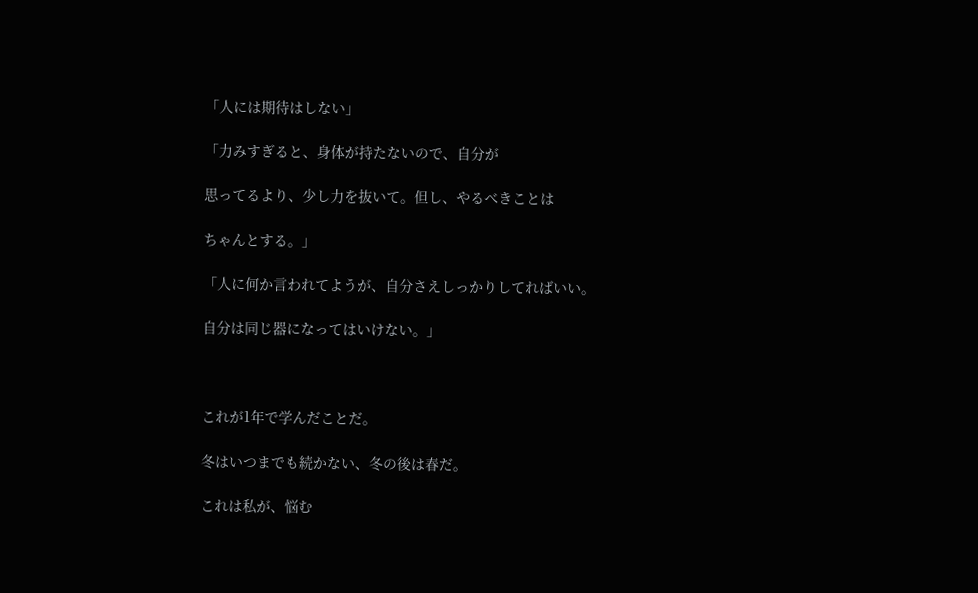「人には期待はしない」

「力みすぎると、身体が持たないので、自分が

思ってるより、少し力を抜いて。但し、やるべきことは

ちゃんとする。」

「人に何か言われてようが、自分さえしっかりしてればいい。

自分は同じ器になってはいけない。」



これが1年で学んだことだ。

冬はいつまでも続かない、冬の後は春だ。

これは私が、悩む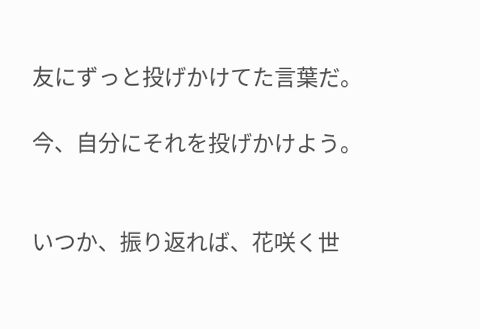友にずっと投げかけてた言葉だ。

今、自分にそれを投げかけよう。


いつか、振り返れば、花咲く世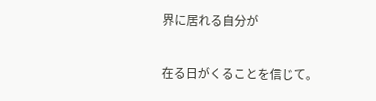界に居れる自分が

在る日がくることを信じて。